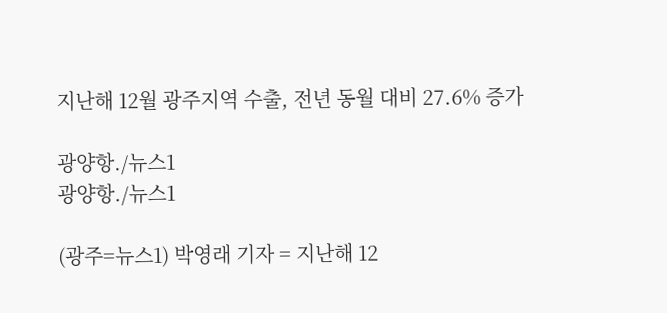지난해 12월 광주지역 수출, 전년 동월 대비 27.6% 증가

광양항./뉴스1
광양항./뉴스1

(광주=뉴스1) 박영래 기자 = 지난해 12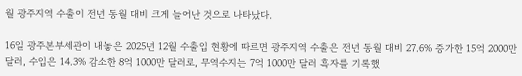월 광주지역 수출이 전년 동월 대비 크게 늘어난 것으로 나타났다.

16일 광주본부세관이 내놓은 2025년 12월 수출입 현황에 따르면 광주지역 수출은 전년 동월 대비 27.6% 증가한 15억 2000만 달러, 수입은 14.3% 감소한 8억 1000만 달러로, 무역수지는 7억 1000만 달러 흑자를 기록했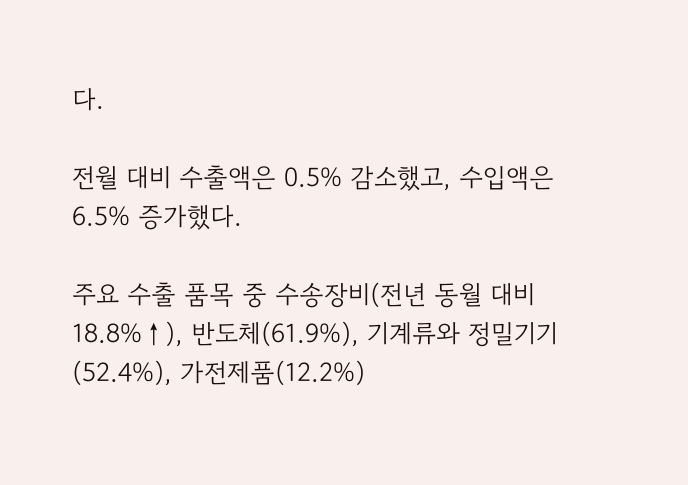다.

전월 대비 수출액은 0.5% 감소했고, 수입액은 6.5% 증가했다.

주요 수출 품목 중 수송장비(전년 동월 대비 18.8%↑), 반도체(61.9%), 기계류와 정밀기기(52.4%), 가전제품(12.2%)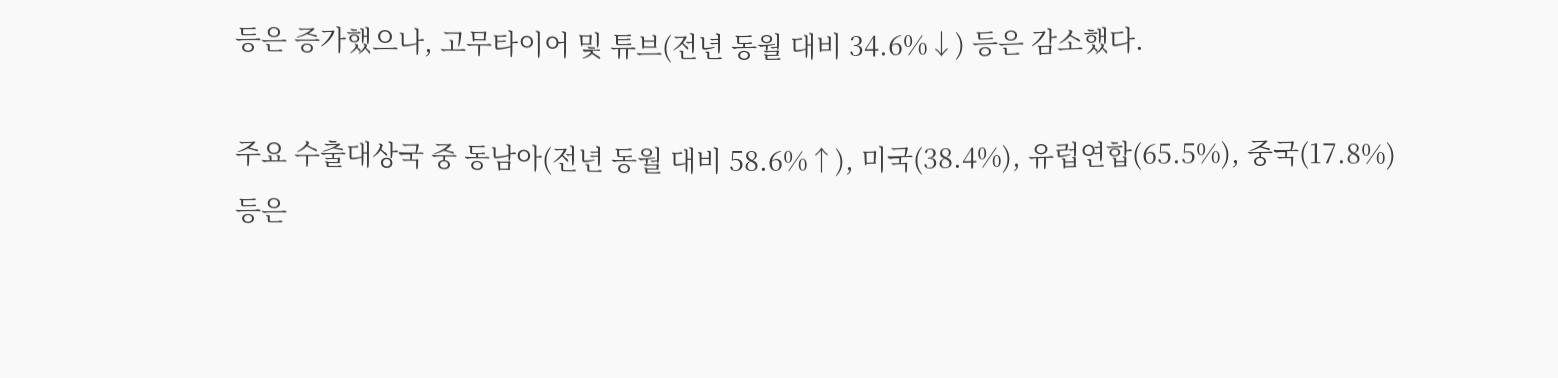등은 증가했으나, 고무타이어 및 튜브(전년 동월 대비 34.6%↓) 등은 감소했다.

주요 수출대상국 중 동남아(전년 동월 대비 58.6%↑), 미국(38.4%), 유럽연합(65.5%), 중국(17.8%) 등은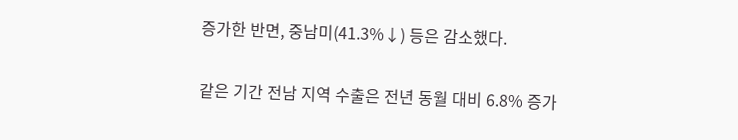증가한 반면, 중남미(41.3%↓) 등은 감소했다.

같은 기간 전남 지역 수출은 전년 동월 대비 6.8% 증가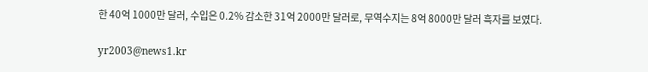한 40억 1000만 달러, 수입은 0.2% 감소한 31억 2000만 달러로, 무역수지는 8억 8000만 달러 흑자를 보였다.

yr2003@news1.kr